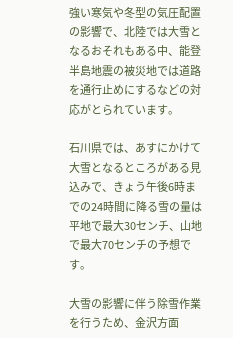強い寒気や冬型の気圧配置の影響で、北陸では大雪となるおそれもある中、能登半島地震の被災地では道路を通行止めにするなどの対応がとられています。

石川県では、あすにかけて大雪となるところがある見込みで、きょう午後6時までの24時間に降る雪の量は平地で最大30センチ、山地で最大70センチの予想です。

大雪の影響に伴う除雪作業を行うため、金沢方面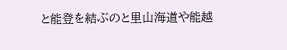と能登を結ぶのと里山海道や能越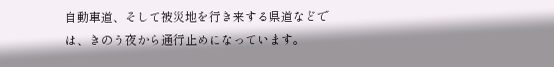自動車道、そして被災地を行き来する県道などでは、きのう夜から通行止めになっています。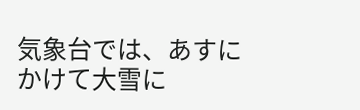気象台では、あすにかけて大雪に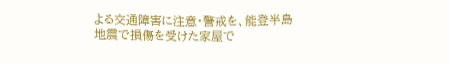よる交通障害に注意・警戒を、能登半島地震で損傷を受けた家屋で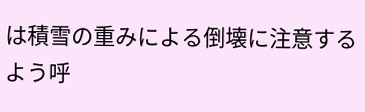は積雪の重みによる倒壊に注意するよう呼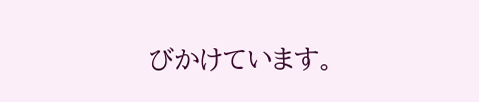びかけています。